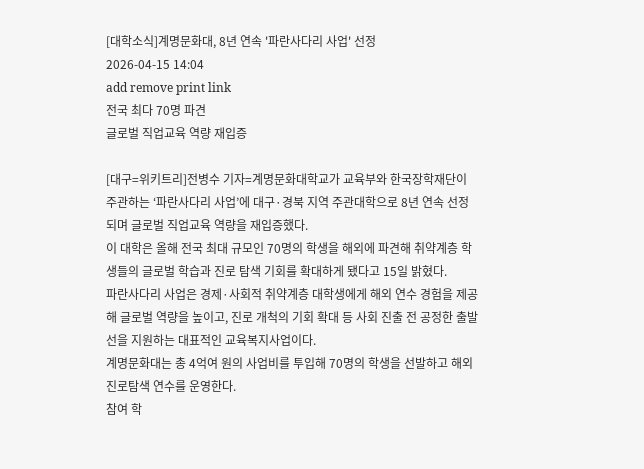[대학소식]계명문화대, 8년 연속 '파란사다리 사업' 선정
2026-04-15 14:04
add remove print link
전국 최다 70명 파견
글로벌 직업교육 역량 재입증

[대구=위키트리]전병수 기자=계명문화대학교가 교육부와 한국장학재단이 주관하는 ‘파란사다리 사업’에 대구·경북 지역 주관대학으로 8년 연속 선정되며 글로벌 직업교육 역량을 재입증했다.
이 대학은 올해 전국 최대 규모인 70명의 학생을 해외에 파견해 취약계층 학생들의 글로벌 학습과 진로 탐색 기회를 확대하게 됐다고 15일 밝혔다.
파란사다리 사업은 경제·사회적 취약계층 대학생에게 해외 연수 경험을 제공해 글로벌 역량을 높이고, 진로 개척의 기회 확대 등 사회 진출 전 공정한 출발선을 지원하는 대표적인 교육복지사업이다.
계명문화대는 총 4억여 원의 사업비를 투입해 70명의 학생을 선발하고 해외 진로탐색 연수를 운영한다.
참여 학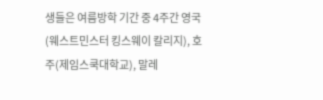생들은 여름방학 기간 중 4주간 영국(웨스트민스터 킹스웨이 칼리지), 호주(제임스쿡대학교), 말레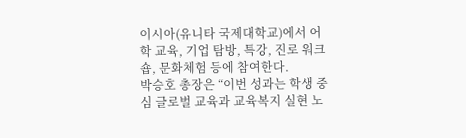이시아(유니타 국제대학교)에서 어학 교육, 기업 탐방, 특강, 진로 워크숍, 문화체험 등에 참여한다.
박승호 총장은 “이번 성과는 학생 중심 글로벌 교육과 교육복지 실현 노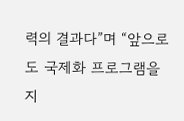력의 결과다”며 “앞으로도 국제화 프로그램을 지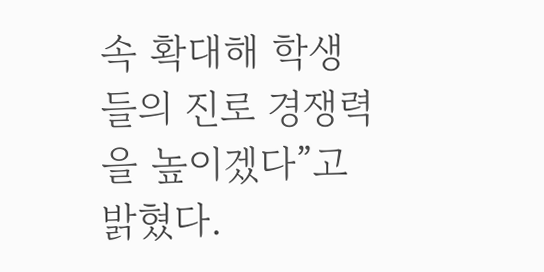속 확대해 학생들의 진로 경쟁력을 높이겠다”고 밝혔다.